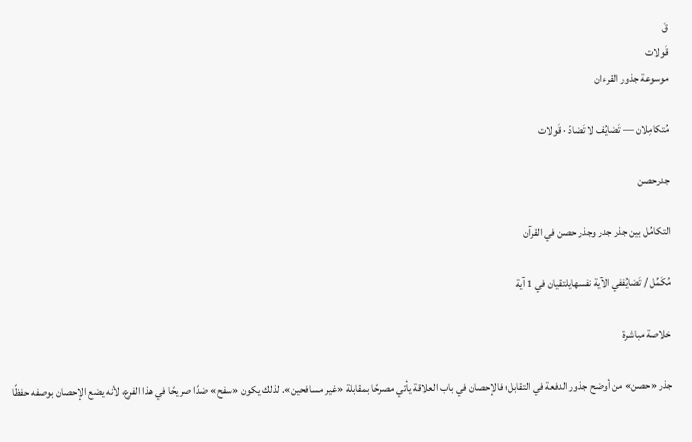قَ
قَولات
موسوعة جذور القرءان

مُتكامِلان — تَضايُف لا تَضادّ · قَولات

جدرحصن

التكامُل بين جذر جدر وجذر حصن في القرآن

مُكَمِّل / تَضايُففي الآية نفسهايلتقيان في 1 آية

خلاصة مباشرة

جذر «حصن» من أوضح جذور الدفعة في التقابل؛ فالإحصان في باب العلاقة يأتي مصرحًا بمقابلة «غير مسافحين». لذلك يكون «سفح» ضدًا صريحًا في هذا الفرع، لأنه يضع الإحصان بوصفه حفظًا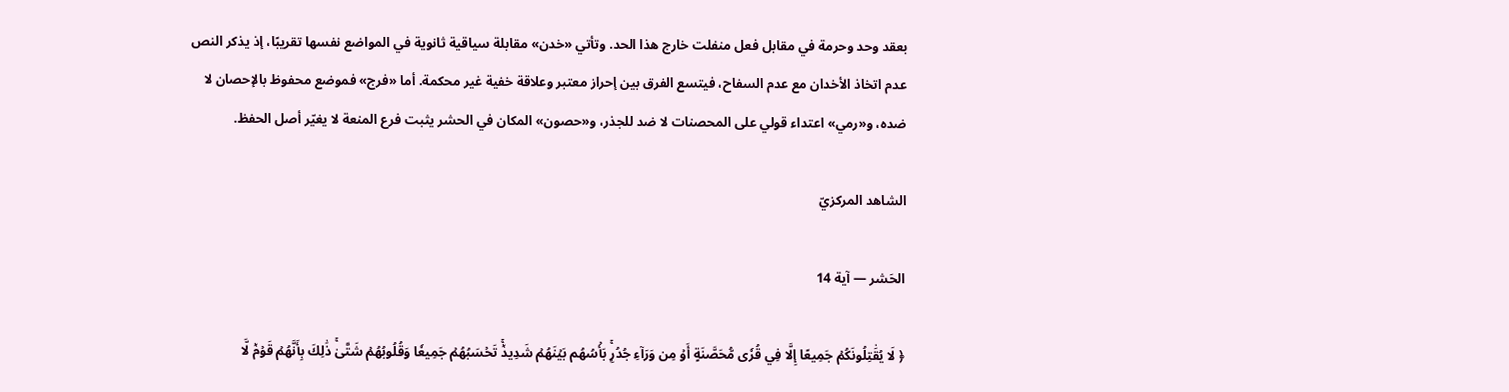بعقد وحد وحرمة في مقابل فعل منفلت خارج هذا الحد. وتأتي «خدن» مقابلة سياقية ثانوية في المواضع نفسها تقريبًا، إذ يذكر النص عدم اتخاذ الأخدان مع عدم السفاح، فيتسع الفرق بين إحراز معتبر وعلاقة خفية غير محكمة. أما «فرج» فموضع محفوظ بالإحصان لا ضده، و«رمي» اعتداء قولي على المحصنات لا ضد للجذر، و«حصون» المكان في الحشر يثبت فرع المنعة لا يغيّر أصل الحفظ.

الشاهد المركزيّ

الحَشر — آية 14

﴿ لَا يُقَٰتِلُونَكُمۡ جَمِيعًا إِلَّا فِي قُرٗى مُّحَصَّنَةٍ أَوۡ مِن وَرَآءِ جُدُرِۭۚ بَأۡسُهُم بَيۡنَهُمۡ شَدِيدٞۚ تَحۡسَبُهُمۡ جَمِيعٗا وَقُلُوبُهُمۡ شَتَّىٰۚ ذَٰلِكَ بِأَنَّهُمۡ قَوۡمٞ لَّا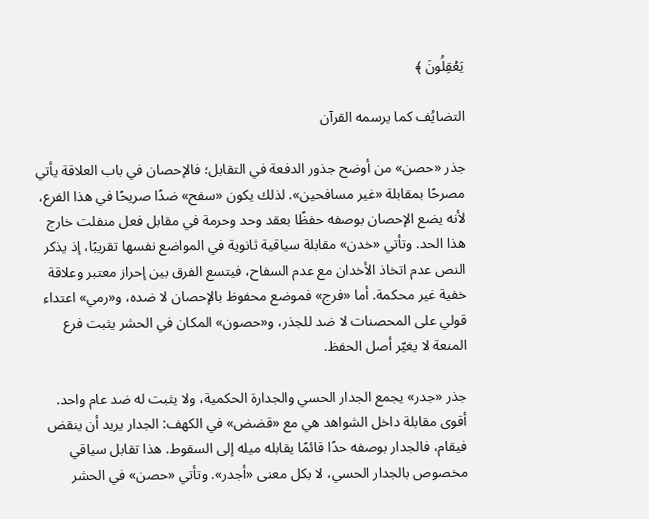يَعۡقِلُونَ ﴾

التضايُف كما يرسمه القرآن

جذر «حصن» من أوضح جذور الدفعة في التقابل؛ فالإحصان في باب العلاقة يأتي مصرحًا بمقابلة «غير مسافحين». لذلك يكون «سفح» ضدًا صريحًا في هذا الفرع، لأنه يضع الإحصان بوصفه حفظًا بعقد وحد وحرمة في مقابل فعل منفلت خارج هذا الحد. وتأتي «خدن» مقابلة سياقية ثانوية في المواضع نفسها تقريبًا، إذ يذكر النص عدم اتخاذ الأخدان مع عدم السفاح، فيتسع الفرق بين إحراز معتبر وعلاقة خفية غير محكمة. أما «فرج» فموضع محفوظ بالإحصان لا ضده، و«رمي» اعتداء قولي على المحصنات لا ضد للجذر، و«حصون» المكان في الحشر يثبت فرع المنعة لا يغيّر أصل الحفظ.

جذر «جدر» يجمع الجدار الحسي والجدارة الحكمية، ولا يثبت له ضد عام واحد. أقوى مقابلة داخل الشواهد هي مع «قضض» في الكهف: الجدار يريد أن ينقض فيقام، فالجدار بوصفه حدًا قائمًا يقابله ميله إلى السقوط. هذا تقابل سياقي مخصوص بالجدار الحسي، لا بكل معنى «أجدر». وتأتي «حصن» في الحشر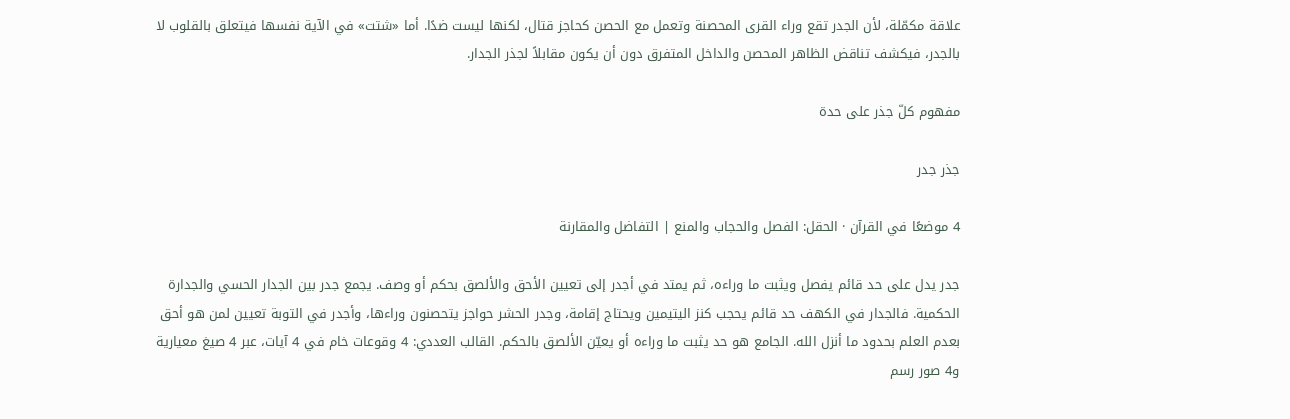علاقة مكمّلة، لأن الجدر تقع وراء القرى المحصنة وتعمل مع الحصن كحاجز قتال، لكنها ليست ضدًا. أما «شتت» في الآية نفسها فيتعلق بالقلوب لا بالجدر، فيكشف تناقض الظاهر المحصن والداخل المتفرق دون أن يكون مقابلاً لجذر الجدار.

مفهوم كلّ جذر على حدة

جذر جدر

4 موضعًا في القرآن · الحقل: الفصل والحجاب والمنع | التفاضل والمقارنة

جدر يدل على حد قائم يفصل ويثبت ما وراءه، ثم يمتد في أجدر إلى تعيين الأحق والألصق بحكم أو وصف. يجمع جدر بين الجدار الحسي والجدارة الحكمية. فالجدار في الكهف حد قائم يحجب كنز اليتيمين ويحتاج إقامة، وجدر الحشر حواجز يتحصنون وراءها، وأجدر في التوبة تعيين لمن هو أحق بعدم العلم بحدود ما أنزل الله. الجامع هو حد يثبت ما وراءه أو يعيّن الألصق بالحكم. القالب العددي: 4 وقوعات خام في 4 آيات، عبر 4 صيغ معيارية و4 صور رسم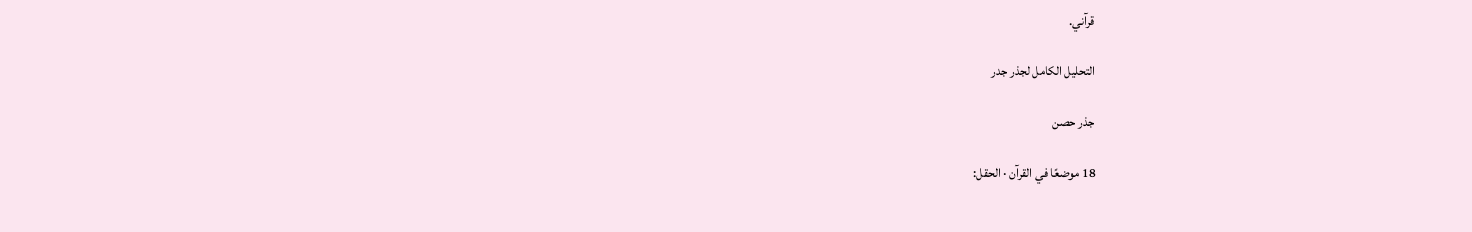قرآني.

التحليل الكامل لجذر جدر

جذر حصن

18 موضعًا في القرآن · الحقل: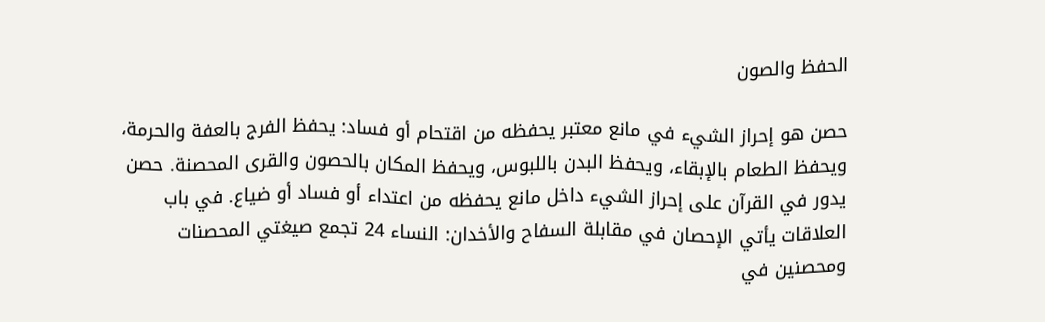الحفظ والصون

حصن هو إحراز الشيء في مانع معتبر يحفظه من اقتحام أو فساد: يحفظ الفرج بالعفة والحرمة، ويحفظ الطعام بالإبقاء، ويحفظ البدن باللبوس، ويحفظ المكان بالحصون والقرى المحصنة. حصن يدور في القرآن على إحراز الشيء داخل مانع يحفظه من اعتداء أو فساد أو ضياع. في باب العلاقات يأتي الإحصان في مقابلة السفاح والأخدان: النساء 24 تجمع صيغتي المحصنات ومحصنين في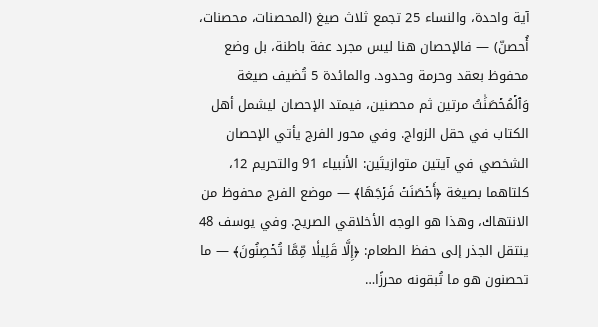آية واحدة، والنساء 25 تجمع ثلاث صيغ (المحصنات، محصنات، أُحصنّ) — فالإحصان هنا ليس مجرد عفة باطنة، بل وضع محفوظ بعقد وحرمة وحدود. والمائدة 5 تُضيف صيغة وَٱلۡمُحۡصَنَٰتُ مرتين ثم محصنين، فيمتد الإحصان ليشمل أهل الكتاب في حقل الزواج. وفي محور الفرج يأتي الإحصان الشخصي في آيتين متوازيتَين: الأنبياء 91 والتحريم 12، كلتاهما بصيغة ﴿أَحۡصَنَتۡ فَرۡجَهَا﴾ — موضع الفرج محفوظ من الانتهاك، وهذا هو الوجه الأخلاقي الصريح. وفي يوسف 48 ينتقل الجذر إلى حفظ الطعام: ﴿إِلَّا قَلِيلٗا مِّمَّا تُحۡصِنُونَ﴾ — ما تحصنون هو ما تُبقونه محرزًا…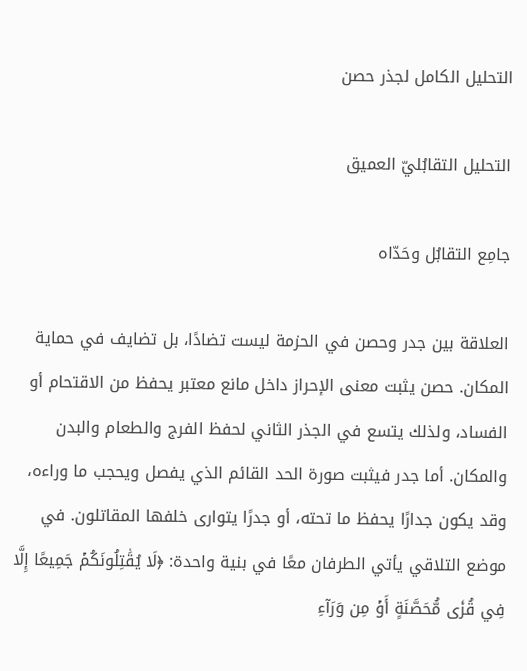التحليل الكامل لجذر حصن

التحليل التقابُليّ العميق

جامِع التقابُل وحَدّاه

العلاقة بين جدر وحصن في الحزمة ليست تضادًا، بل تضايف في حماية المكان. حصن يثبت معنى الإحراز داخل مانع معتبر يحفظ من الاقتحام أو الفساد، ولذلك يتسع في الجذر الثاني لحفظ الفرج والطعام والبدن والمكان. أما جدر فيثبت صورة الحد القائم الذي يفصل ويحجب ما وراءه، وقد يكون جدارًا يحفظ ما تحته، أو جدرًا يتوارى خلفها المقاتلون. في موضع التلاقي يأتي الطرفان معًا في بنية واحدة: ﴿لَا يُقَٰتِلُونَكُمۡ جَمِيعًا إِلَّا فِي قُرٗى مُّحَصَّنَةٍ أَوۡ مِن وَرَآءِ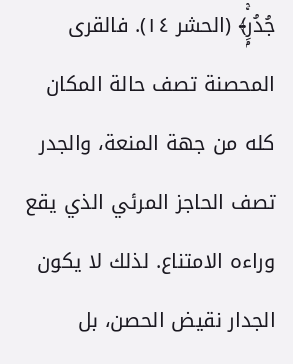جُدُرِۭۚ﴾ (الحشر ١٤). فالقرى المحصنة تصف حالة المكان كله من جهة المنعة، والجدر تصف الحاجز المرئي الذي يقع وراءه الامتناع. لذلك لا يكون الجدار نقيض الحصن، بل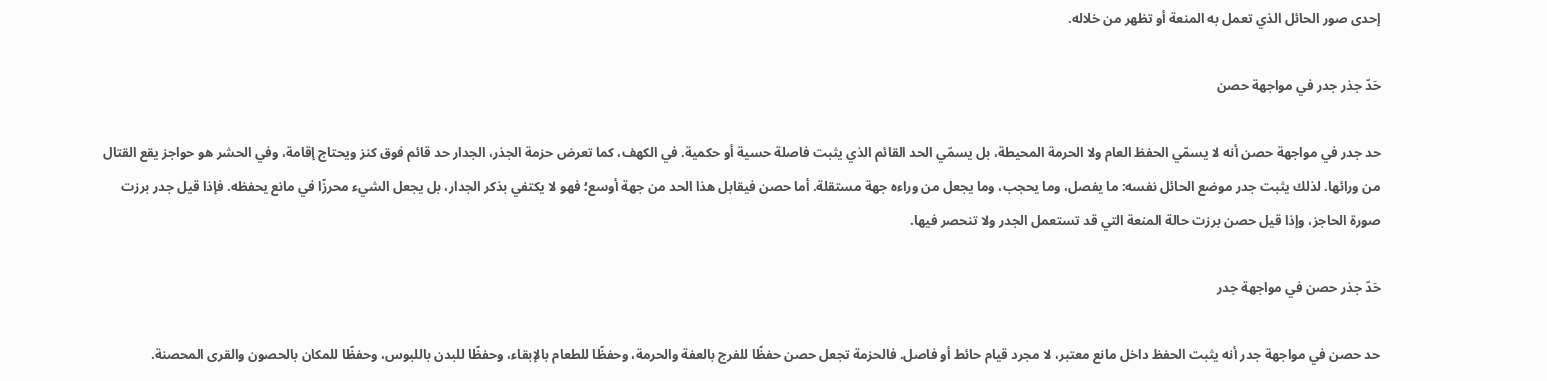إحدى صور الحائل الذي تعمل به المنعة أو تظهر من خلاله.

حَدّ جذر جدر في مواجهة حصن

حد جدر في مواجهة حصن أنه لا يسمّي الحفظ العام ولا الحرمة المحيطة، بل يسمّي الحد القائم الذي يثبت فاصلة حسية أو حكمية. في الكهف، كما تعرض حزمة الجذر، الجدار حد قائم فوق كنز ويحتاج إقامة، وفي الحشر هو حواجز يقع القتال من ورائها. لذلك يثبت جدر موضع الحائل نفسه: ما يفصل، وما يحجب، وما يجعل من وراءه جهة مستقلة. أما حصن فيقابل هذا الحد من جهة أوسع؛ فهو لا يكتفي بذكر الجدار، بل يجعل الشيء محرزًا في مانع يحفظه. فإذا قيل جدر برزت صورة الحاجز، وإذا قيل حصن برزت حالة المنعة التي قد تستعمل الجدر ولا تنحصر فيها.

حَدّ جذر حصن في مواجهة جدر

حد حصن في مواجهة جدر أنه يثبت الحفظ داخل مانع معتبر، لا مجرد قيام حائط أو فاصل. فالحزمة تجعل حصن حفظًا للفرج بالعفة والحرمة، وحفظًا للطعام بالإبقاء، وحفظًا للبدن باللبوس، وحفظًا للمكان بالحصون والقرى المحصنة.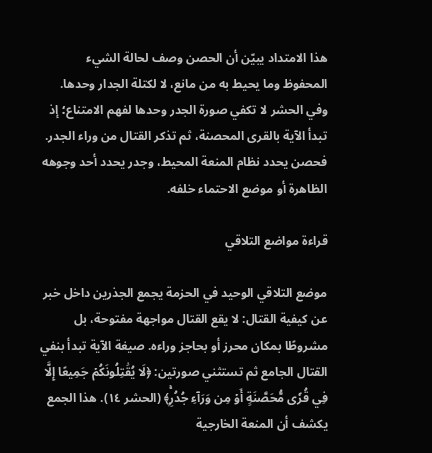هذا الامتداد يبيّن أن الحصن وصف لحالة الشيء المحفوظ وما يحيط به من مانع، لا لكتلة الجدار وحدها. وفي الحشر لا تكفي صورة الجدر وحدها لفهم الامتناع؛ إذ تبدأ الآية بالقرى المحصنة، ثم تذكر القتال من وراء الجدر. فحصن يحدد نظام المنعة المحيط، وجدر يحدد أحد وجوهه الظاهرة أو موضع الاحتماء خلفه.

قراءة مواضع التلاقي

موضع التلاقي الوحيد في الحزمة يجمع الجذرين داخل خبر عن كيفية القتال: لا يقع القتال مواجهة مفتوحة، بل مشروطًا بمكان محرز أو بحاجز وراءه. صيغة الآية تبدأ بنفي القتال الجامع ثم تستثني صورتين: ﴿لَا يُقَٰتِلُونَكُمۡ جَمِيعًا إِلَّا فِي قُرٗى مُّحَصَّنَةٍ أَوۡ مِن وَرَآءِ جُدُرِۭۚ﴾ (الحشر ١٤). هذا الجمع يكشف أن المنعة الخارجية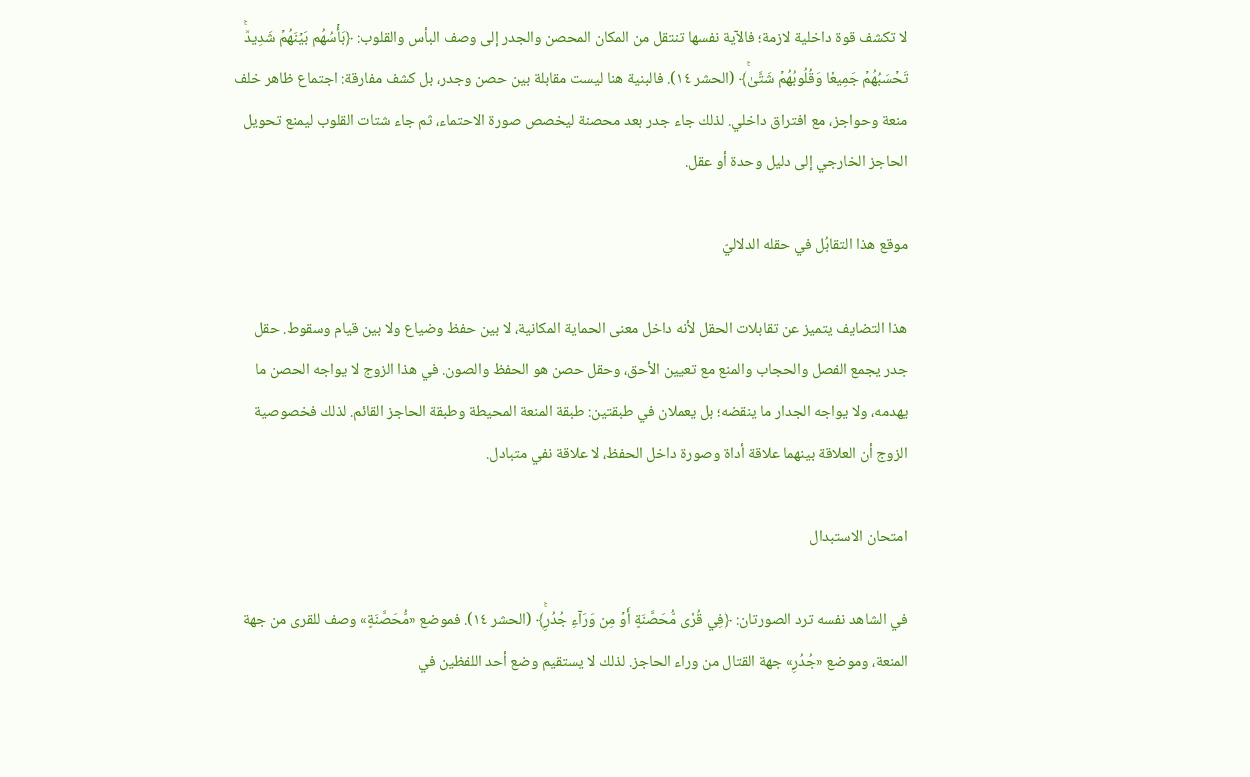لا تكشف قوة داخلية لازمة؛ فالآية نفسها تنتقل من المكان المحصن والجدر إلى وصف البأس والقلوب: ﴿بَأۡسُهُم بَيۡنَهُمۡ شَدِيدٞۚ تَحۡسَبُهُمۡ جَمِيعٗا وَقُلُوبُهُمۡ شَتَّىٰۚ﴾ (الحشر ١٤). فالبنية هنا ليست مقابلة بين حصن وجدر، بل كشف مفارقة: اجتماع ظاهر خلف منعة وحواجز، مع افتراق داخلي. لذلك جاء جدر بعد محصنة ليخصص صورة الاحتماء، ثم جاء شتات القلوب ليمنع تحويل الحاجز الخارجي إلى دليل وحدة أو عقل.

موقع هذا التقابُل في حقله الدلاليّ

هذا التضايف يتميز عن تقابلات الحقل لأنه داخل معنى الحماية المكانية، لا بين حفظ وضياع ولا بين قيام وسقوط. حقل جدر يجمع الفصل والحجاب والمنع مع تعيين الأحق، وحقل حصن هو الحفظ والصون. في هذا الزوج لا يواجه الحصن ما يهدمه، ولا يواجه الجدار ما ينقضه؛ بل يعملان في طبقتين: طبقة المنعة المحيطة وطبقة الحاجز القائم. لذلك فخصوصية الزوج أن العلاقة بينهما علاقة أداة وصورة داخل الحفظ، لا علاقة نفي متبادل.

امتحان الاستبدال

في الشاهد نفسه ترد الصورتان: ﴿فِي قُرٗى مُّحَصَّنَةٍ أَوۡ مِن وَرَآءِ جُدُرِۭۚ﴾ (الحشر ١٤). فموضع «مُّحَصَّنَةٍ» وصف للقرى من جهة المنعة، وموضع «جُدُرِۭ» جهة القتال من وراء الحاجز. لذلك لا يستقيم وضع أحد اللفظين في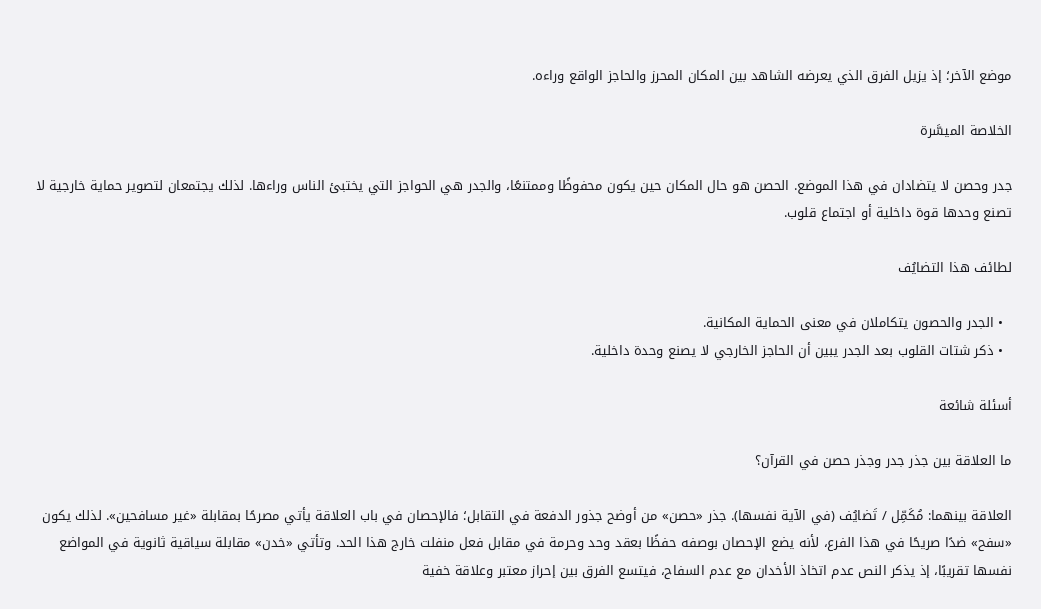موضع الآخر؛ إذ يزيل الفرق الذي يعرضه الشاهد بين المكان المحرز والحاجز الواقع وراءه.

الخلاصة الميسَّرة

جدر وحصن لا يتضادان في هذا الموضع. الحصن هو حال المكان حين يكون محفوظًا وممتنعًا، والجدر هي الحواجز التي يختبئ الناس وراءها. لذلك يجتمعان لتصوير حماية خارجية لا تصنع وحدها قوة داخلية أو اجتماع قلوب.

لطائف هذا التضايُف

  • الجدر والحصون يتكاملان في معنى الحماية المكانية.
  • ذكر شتات القلوب بعد الجدر يبين أن الحاجز الخارجي لا يصنع وحدة داخلية.

أسئلة شائعة

ما العلاقة بين جذر جدر وجذر حصن في القرآن؟

العلاقة بينهما: مُكَمِّل / تَضايُف (في الآية نفسها). جذر «حصن» من أوضح جذور الدفعة في التقابل؛ فالإحصان في باب العلاقة يأتي مصرحًا بمقابلة «غير مسافحين». لذلك يكون «سفح» ضدًا صريحًا في هذا الفرع، لأنه يضع الإحصان بوصفه حفظًا بعقد وحد وحرمة في مقابل فعل منفلت خارج هذا الحد. وتأتي «خدن» مقابلة سياقية ثانوية في المواضع نفسها تقريبًا، إذ يذكر النص عدم اتخاذ الأخدان مع عدم السفاح، فيتسع الفرق بين إحراز معتبر وعلاقة خفية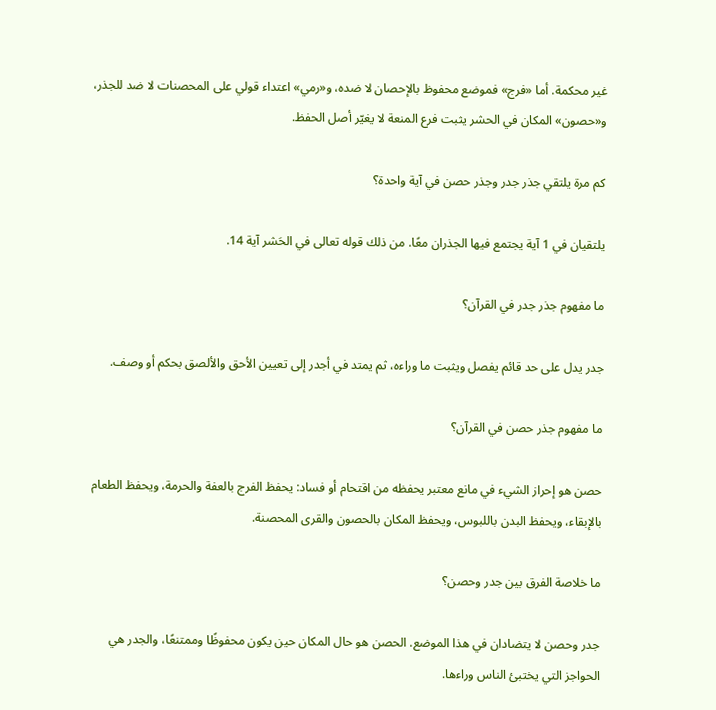غير محكمة. أما «فرج» فموضع محفوظ بالإحصان لا ضده، و«رمي» اعتداء قولي على المحصنات لا ضد للجذر، و«حصون» المكان في الحشر يثبت فرع المنعة لا يغيّر أصل الحفظ.

كم مرة يلتقي جذر جدر وجذر حصن في آية واحدة؟

يلتقيان في 1 آية يجتمع فيها الجذران معًا. من ذلك قوله تعالى في الحَشر آية 14.

ما مفهوم جذر جدر في القرآن؟

جدر يدل على حد قائم يفصل ويثبت ما وراءه، ثم يمتد في أجدر إلى تعيين الأحق والألصق بحكم أو وصف.

ما مفهوم جذر حصن في القرآن؟

حصن هو إحراز الشيء في مانع معتبر يحفظه من اقتحام أو فساد: يحفظ الفرج بالعفة والحرمة، ويحفظ الطعام بالإبقاء، ويحفظ البدن باللبوس، ويحفظ المكان بالحصون والقرى المحصنة.

ما خلاصة الفرق بين جدر وحصن؟

جدر وحصن لا يتضادان في هذا الموضع. الحصن هو حال المكان حين يكون محفوظًا وممتنعًا، والجدر هي الحواجز التي يختبئ الناس وراءها.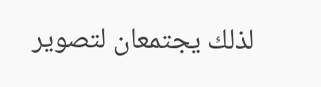لذلك يجتمعان لتصوير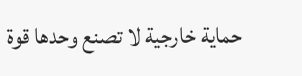حماية خارجية لا تصنع وحدها قوة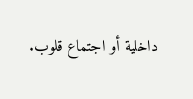داخلية أو اجتماع قلوب.